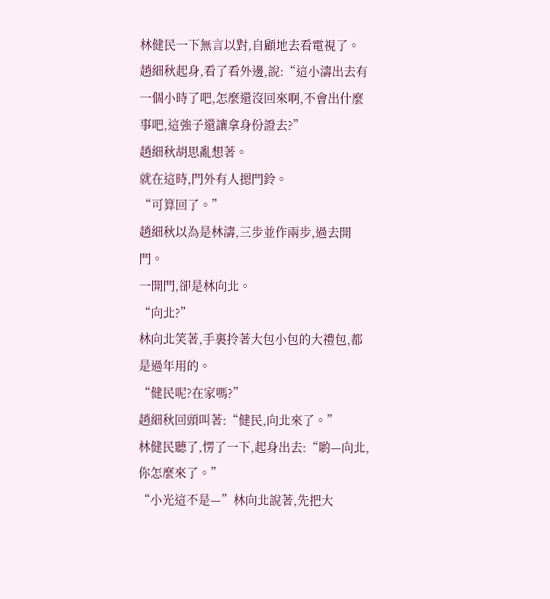林健民一下無言以對,自顧地去看電視了。
趙細秋起身,看了看外邊,說:“這小濤出去有一個小時了吧,怎麼還沒回來啊,不會出什麼事吧,這強子還讓拿身份證去?”
趙細秋胡思亂想著。
就在這時,門外有人摁門鈴。
“可算回了。”
趙細秋以為是林濤,三步並作兩步,過去開門。
一開門,卻是林向北。
“向北?”
林向北笑著,手裏拎著大包小包的大禮包,都是過年用的。
“健民呢?在家嗎?”
趙細秋回頭叫著:“健民,向北來了。”
林健民聽了,愣了一下,起身出去:“喲—向北,你怎麼來了。”
“小光這不是—”林向北說著,先把大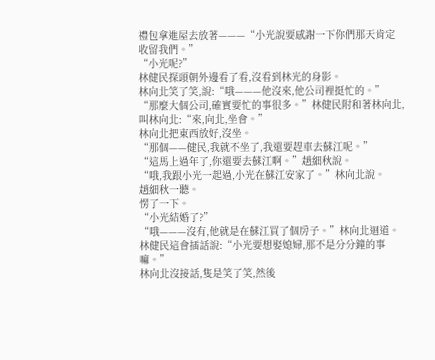禮包拿進屋去放著———“小光說要感謝一下你們那天肯定收留我們。”
“小光呢?”
林健民探頭朝外邊看了看,沒看到林光的身影。
林向北笑了笑,說:“哦———他沒來,他公司裡挺忙的。”
“那麼大個公司,確實要忙的事很多。”林健民附和著林向北,叫林向北:“來,向北,坐會。”
林向北把東西放好,沒坐。
“那個——健民,我就不坐了,我還要趕車去蘇江呢。”
“這馬上過年了,你還要去蘇江啊。”趙細秋說。
“哦,我跟小光一起過,小光在蘇江安家了。”林向北說。
趙細秋一聽。
愣了一下。
“小光結婚了?”
“哦———沒有,他就是在蘇江買了個房子。”林向北迴道。
林健民這會插話說:“小光要想娶媳婦,那不是分分鐘的事嘛。”
林向北沒接話,隻是笑了笑,然後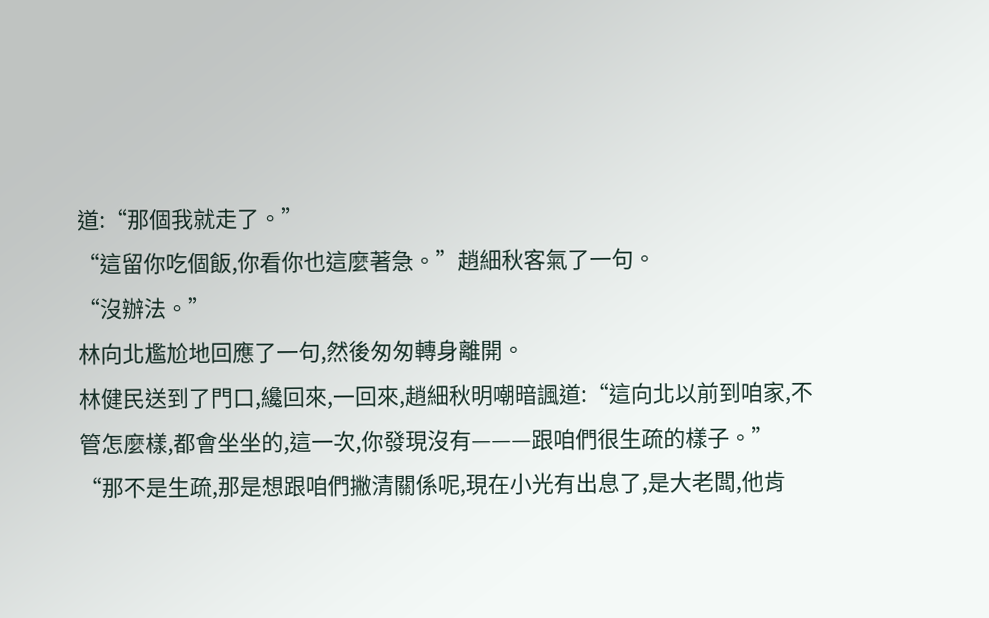道:“那個我就走了。”
“這留你吃個飯,你看你也這麼著急。”趙細秋客氣了一句。
“沒辦法。”
林向北尷尬地回應了一句,然後匆匆轉身離開。
林健民送到了門口,纔回來,一回來,趙細秋明嘲暗諷道:“這向北以前到咱家,不管怎麼樣,都會坐坐的,這一次,你發現沒有———跟咱們很生疏的樣子。”
“那不是生疏,那是想跟咱們撇清關係呢,現在小光有出息了,是大老闆,他肯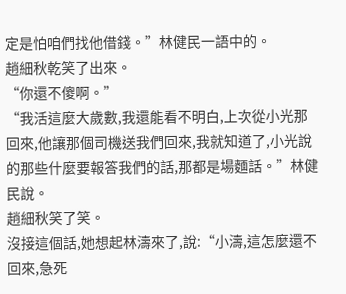定是怕咱們找他借錢。”林健民一語中的。
趙細秋乾笑了出來。
“你還不傻啊。”
“我活這麼大歲數,我還能看不明白,上次從小光那回來,他讓那個司機送我們回來,我就知道了,小光說的那些什麼要報答我們的話,那都是場麵話。”林健民說。
趙細秋笑了笑。
沒接這個話,她想起林濤來了,說:“小濤,這怎麼還不回來,急死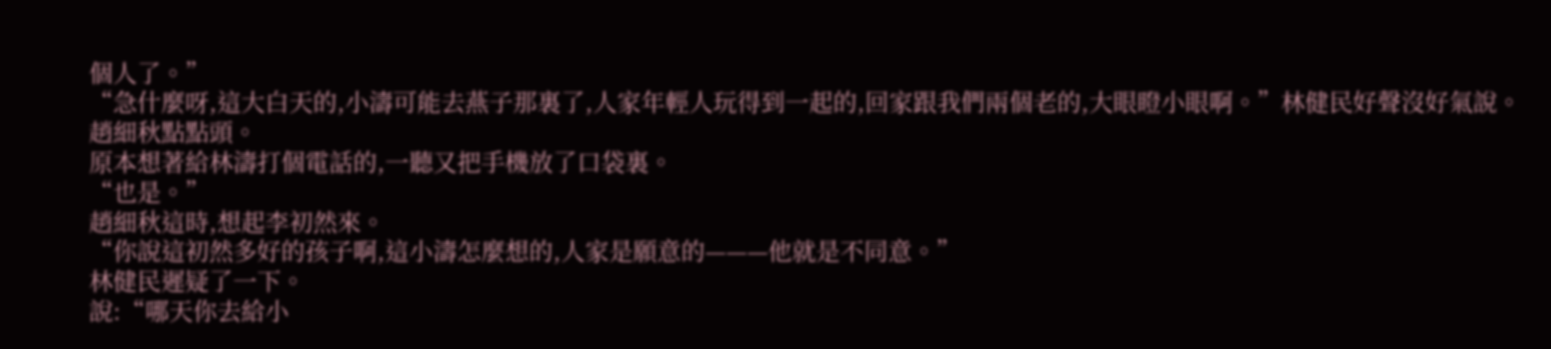個人了。”
“急什麼呀,這大白天的,小濤可能去燕子那裏了,人家年輕人玩得到一起的,回家跟我們兩個老的,大眼瞪小眼啊。”林健民好聲沒好氣說。
趙細秋點點頭。
原本想著給林濤打個電話的,一聽又把手機放了口袋裏。
“也是。”
趙細秋這時,想起李初然來。
“你說這初然多好的孩子啊,這小濤怎麼想的,人家是願意的———他就是不同意。”
林健民遲疑了一下。
說:“哪天你去給小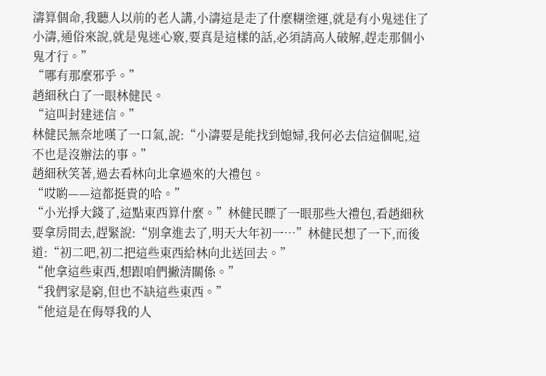濤算個命,我聽人以前的老人講,小濤這是走了什麼糊塗運,就是有小鬼迷住了小濤,通俗來說,就是鬼迷心竅,要真是這樣的話,必須請高人破解,趕走那個小鬼才行。”
“哪有那麼邪乎。”
趙細秋白了一眼林健民。
“這叫封建迷信。”
林健民無奈地嘆了一口氣,說:“小濤要是能找到媳婦,我何必去信這個呢,這不也是沒辦法的事。”
趙細秋笑著,過去看林向北拿過來的大禮包。
“哎喲——這都挺貴的哈。”
“小光掙大錢了,這點東西算什麼。”林健民瞟了一眼那些大禮包,看趙細秋要拿房間去,趕緊說:“別拿進去了,明天大年初一…”林健民想了一下,而後道:“初二吧,初二把這些東西給林向北送回去。”
“他拿這些東西,想跟咱們撇清關係。”
“我們家是窮,但也不缺這些東西。”
“他這是在侮辱我的人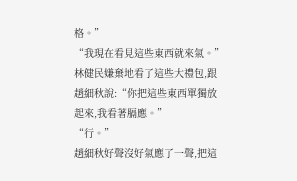格。”
“我現在看見這些東西就來氣。”
林健民嫌棄地看了這些大禮包,跟趙細秋說:“你把這些東西單獨放起來,我看著膈應。”
“行。”
趙細秋好聲沒好氣應了一聲,把這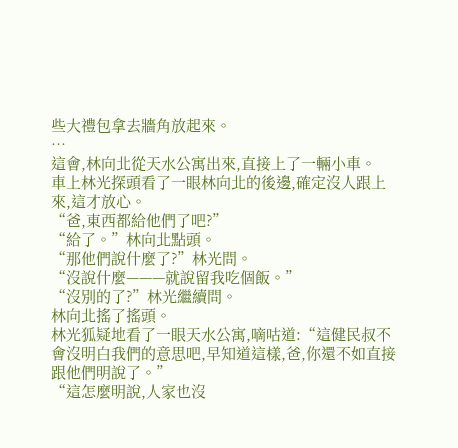些大禮包拿去牆角放起來。
…
這會,林向北從天水公寓出來,直接上了一輛小車。
車上林光探頭看了一眼林向北的後邊,確定沒人跟上來,這才放心。
“爸,東西都給他們了吧?”
“給了。”林向北點頭。
“那他們說什麼了?”林光問。
“沒說什麼———就說留我吃個飯。”
“沒別的了?”林光繼續問。
林向北搖了搖頭。
林光狐疑地看了一眼天水公寓,嘀咕道:“這健民叔不會沒明白我們的意思吧,早知道這樣,爸,你還不如直接跟他們明說了。”
“這怎麼明說,人家也沒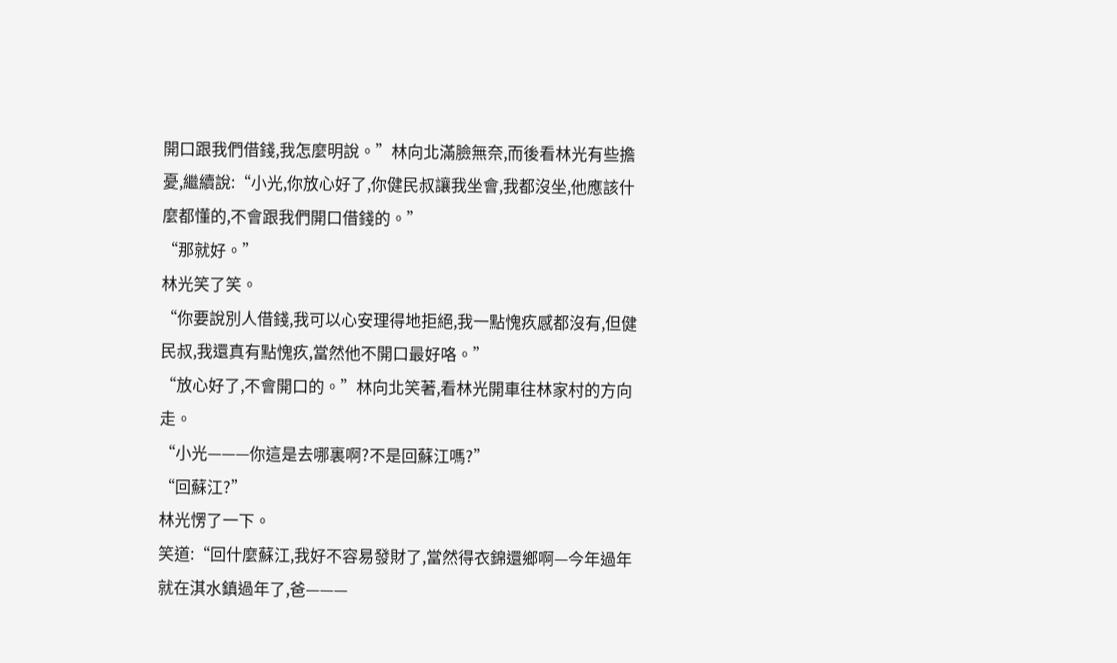開口跟我們借錢,我怎麼明說。”林向北滿臉無奈,而後看林光有些擔憂,繼續說:“小光,你放心好了,你健民叔讓我坐會,我都沒坐,他應該什麼都懂的,不會跟我們開口借錢的。”
“那就好。”
林光笑了笑。
“你要說別人借錢,我可以心安理得地拒絕,我一點愧疚感都沒有,但健民叔,我還真有點愧疚,當然他不開口最好咯。”
“放心好了,不會開口的。”林向北笑著,看林光開車往林家村的方向走。
“小光———你這是去哪裏啊?不是回蘇江嗎?”
“回蘇江?”
林光愣了一下。
笑道:“回什麼蘇江,我好不容易發財了,當然得衣錦還鄉啊—今年過年就在淇水鎮過年了,爸———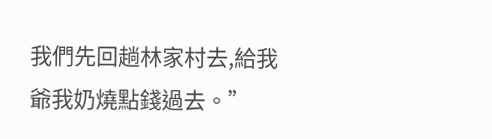我們先回趟林家村去,給我爺我奶燒點錢過去。”